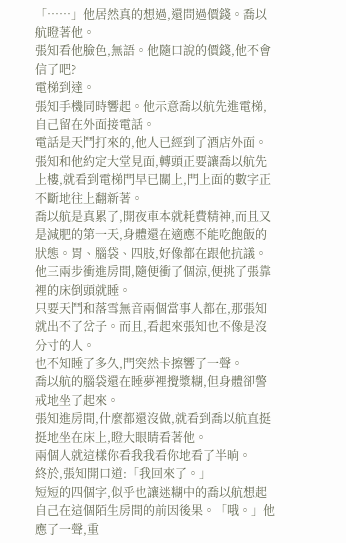「……」他居然真的想過,還問過價錢。喬以航瞪著他。
張知看他臉色,無語。他隨口說的價錢,他不會信了吧?
電梯到達。
張知手機同時響起。他示意喬以航先進電梯,自己留在外面接電話。
電話是天鬥打來的,他人已經到了酒店外面。
張知和他約定大堂見面,轉頭正要讓喬以航先上樓,就看到電梯門早已關上,門上面的數字正不斷地往上翻新著。
喬以航是真累了,開夜車本就耗費精神,而且又是減肥的第一天,身體還在適應不能吃飽飯的狀態。胃、腦袋、四肢,好像都在跟他抗議。
他三兩步衝進房間,隨便衝了個涼,便挑了張靠裡的床倒頭就睡。
只要天鬥和落雪無音兩個當事人都在,那張知就出不了岔子。而且,看起來張知也不像是沒分寸的人。
也不知睡了多久,門突然卡擦響了一聲。
喬以航的腦袋還在睡夢裡攪漿糊,但身體卻警戒地坐了起來。
張知進房間,什麼都還沒做,就看到喬以航直挺挺地坐在床上,瞪大眼睛看著他。
兩個人就這樣你看我我看你地看了半晌。
終於,張知開口道:「我回來了。」
短短的四個字,似乎也讓迷糊中的喬以航想起自己在這個陌生房間的前因後果。「哦。」他應了一聲,重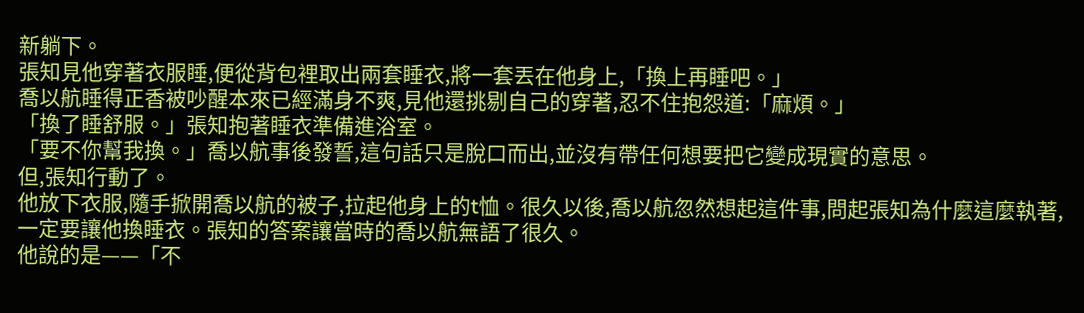新躺下。
張知見他穿著衣服睡,便從背包裡取出兩套睡衣,將一套丟在他身上,「換上再睡吧。」
喬以航睡得正香被吵醒本來已經滿身不爽,見他還挑剔自己的穿著,忍不住抱怨道:「麻煩。」
「換了睡舒服。」張知抱著睡衣準備進浴室。
「要不你幫我換。」喬以航事後發誓,這句話只是脫口而出,並沒有帶任何想要把它變成現實的意思。
但,張知行動了。
他放下衣服,隨手掀開喬以航的被子,拉起他身上的t恤。很久以後,喬以航忽然想起這件事,問起張知為什麼這麼執著,一定要讓他換睡衣。張知的答案讓當時的喬以航無語了很久。
他說的是——「不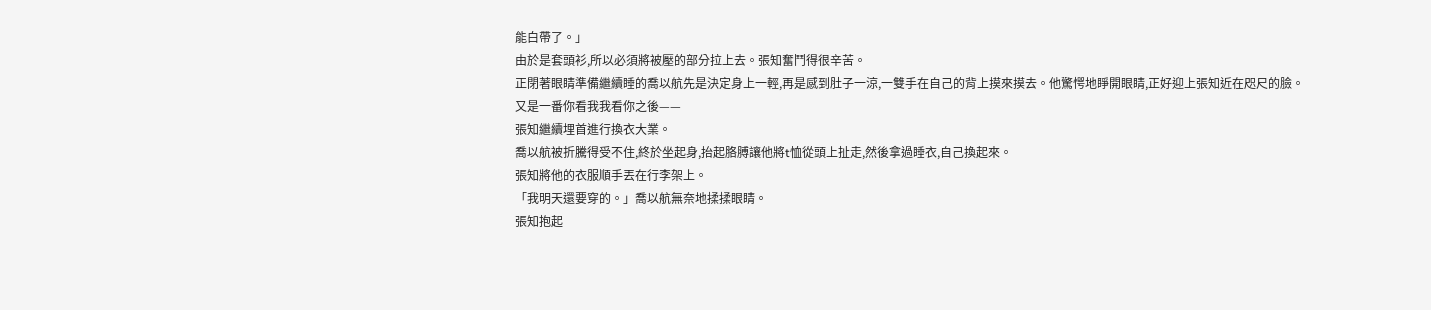能白帶了。」
由於是套頭衫,所以必須將被壓的部分拉上去。張知奮鬥得很辛苦。
正閉著眼睛準備繼續睡的喬以航先是決定身上一輕,再是感到肚子一涼,一雙手在自己的背上摸來摸去。他驚愕地睜開眼睛,正好迎上張知近在咫尺的臉。
又是一番你看我我看你之後——
張知繼續埋首進行換衣大業。
喬以航被折騰得受不住,終於坐起身,抬起胳膊讓他將t恤從頭上扯走,然後拿過睡衣,自己換起來。
張知將他的衣服順手丟在行李架上。
「我明天還要穿的。」喬以航無奈地揉揉眼睛。
張知抱起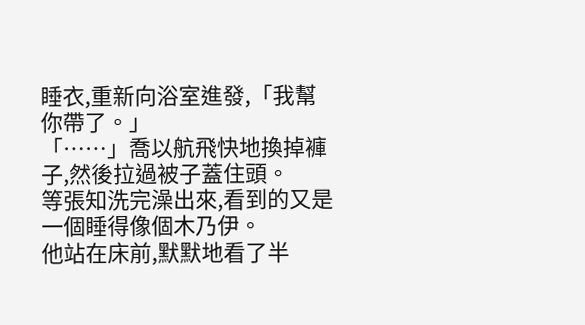睡衣,重新向浴室進發,「我幫你帶了。」
「……」喬以航飛快地換掉褲子,然後拉過被子蓋住頭。
等張知洗完澡出來,看到的又是一個睡得像個木乃伊。
他站在床前,默默地看了半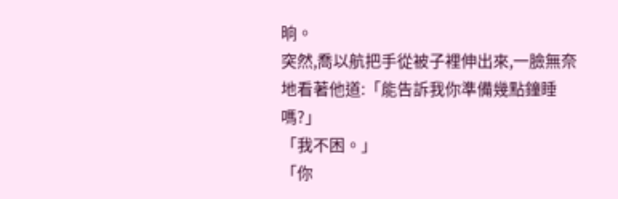晌。
突然,喬以航把手從被子裡伸出來,一臉無奈地看著他道:「能告訴我你準備幾點鐘睡嗎?」
「我不困。」
「你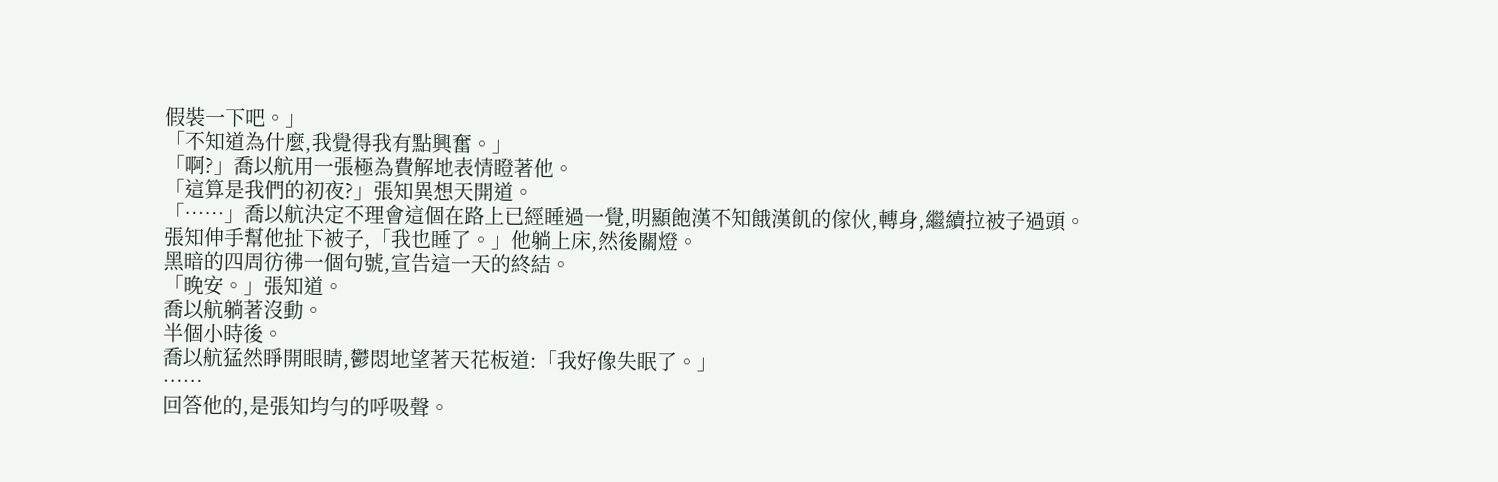假裝一下吧。」
「不知道為什麼,我覺得我有點興奮。」
「啊?」喬以航用一張極為費解地表情瞪著他。
「這算是我們的初夜?」張知異想天開道。
「……」喬以航決定不理會這個在路上已經睡過一覺,明顯飽漢不知餓漢飢的傢伙,轉身,繼續拉被子過頭。
張知伸手幫他扯下被子,「我也睡了。」他躺上床,然後關燈。
黑暗的四周彷彿一個句號,宣告這一天的終結。
「晚安。」張知道。
喬以航躺著沒動。
半個小時後。
喬以航猛然睜開眼睛,鬱悶地望著天花板道:「我好像失眠了。」
……
回答他的,是張知均勻的呼吸聲。